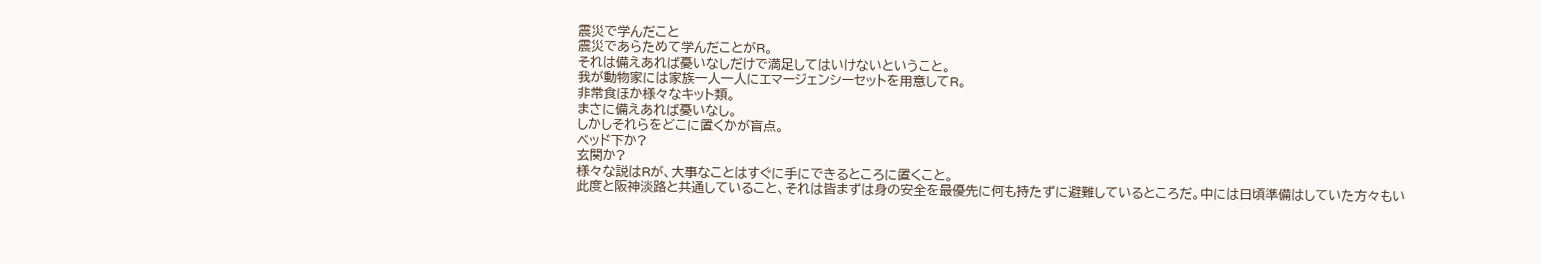震災で学んだこと
震災であらためて学んだことがR。
それは備えあれば憂いなしだけで満足してはいけないということ。
我が動物家には家族一人一人にエマージェンシーセットを用意してR。
非常食ほか様々なキット類。
まさに備えあれば憂いなし。
しかしそれらをどこに置くかが盲点。
ベッド下か?
玄関か?
様々な説はRが、大事なことはすぐに手にできるところに置くこと。
此度と阪神淡路と共通していること、それは皆まずは身の安全を最優先に何も持たずに避難しているところだ。中には日頃準備はしていた方々もい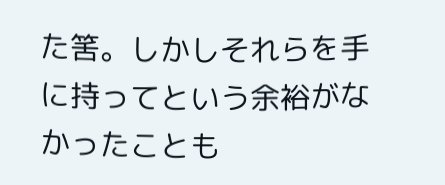た筈。しかしそれらを手に持ってという余裕がなかったことも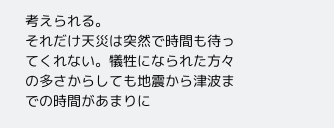考えられる。
それだけ天災は突然で時間も待ってくれない。犠牲になられた方々の多さからしても地震から津波までの時間があまりに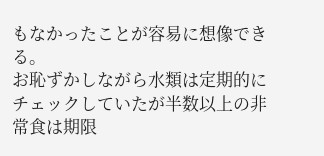もなかったことが容易に想像できる。
お恥ずかしながら水類は定期的にチェックしていたが半数以上の非常食は期限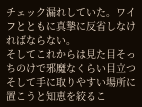チェック漏れしていた。ワイフとともに真摯に反省しなければならない。
そしてこれからは見た目そっちのけで邪魔なくらい目立つそして手に取りやすい場所に置こうと知恵を絞るこ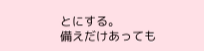とにする。
備えだけあっても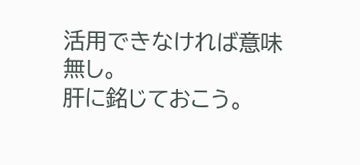活用できなければ意味無し。
肝に銘じておこう。